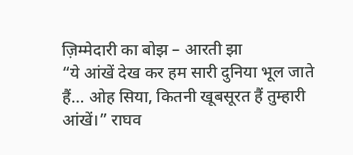ज़िम्मेदारी का बोझ – आरती झा
“ये आंखें देख कर हम सारी दुनिया भूल जाते हैं… ओह सिया, कितनी खूबसूरत हैं तुम्हारी आंखें।” राघव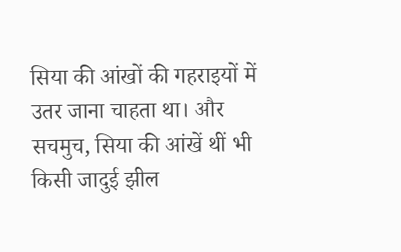सिया की आंखों की गहराइयों में उतर जाना चाहता था। और सचमुच, सिया की आंखें थीं भी किसी जादुई झील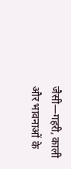जैसी—गहरी, काली और भावनाओं के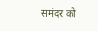समंदर को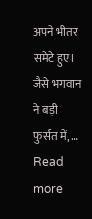अपने भीतर समेटे हुए। जैसे भगवान ने बड़ी फुर्सत में, … Read more